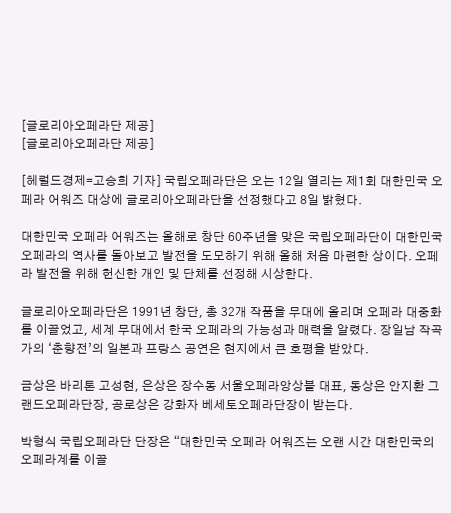[글로리아오페라단 제공]
[글로리아오페라단 제공]

[헤럴드경제=고승희 기자] 국립오페라단은 오는 12일 열리는 제1회 대한민국 오페라 어워즈 대상에 글로리아오페라단을 선정했다고 8일 밝혔다.

대한민국 오페라 어워즈는 올해로 창단 60주년을 맞은 국립오페라단이 대한민국 오페라의 역사를 돌아보고 발전을 도모하기 위해 올해 처음 마련한 상이다. 오페라 발전을 위해 헌신한 개인 및 단체를 선정해 시상한다.

글로리아오페라단은 1991년 창단, 총 32개 작품을 무대에 올리며 오페라 대중화를 이끌었고, 세계 무대에서 한국 오페라의 가능성과 매력을 알렸다. 장일남 작곡가의 ‘춘향전’의 일본과 프랑스 공연은 현지에서 큰 호평을 받았다.

금상은 바리톤 고성현, 은상은 장수동 서울오페라앙상블 대표, 동상은 안지환 그랜드오페라단장, 공로상은 강화자 베세토오페라단장이 받는다.

박형식 국립오페라단 단장은 “대한민국 오페라 어워즈는 오랜 시간 대한민국의 오페라계를 이끌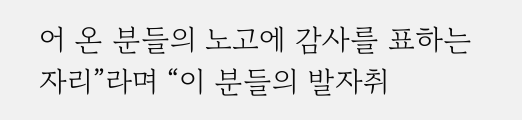어 온 분들의 노고에 감사를 표하는 자리”라며 “이 분들의 발자취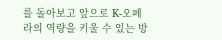를 돌아보고 앞으로 K-오페라의 역량을 키울 수 있는 방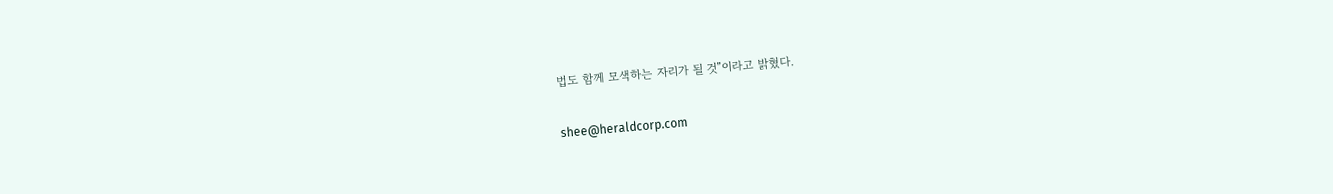법도 함께 모색하는 자리가 될 것”이라고 밝혔다.


shee@heraldcorp.com